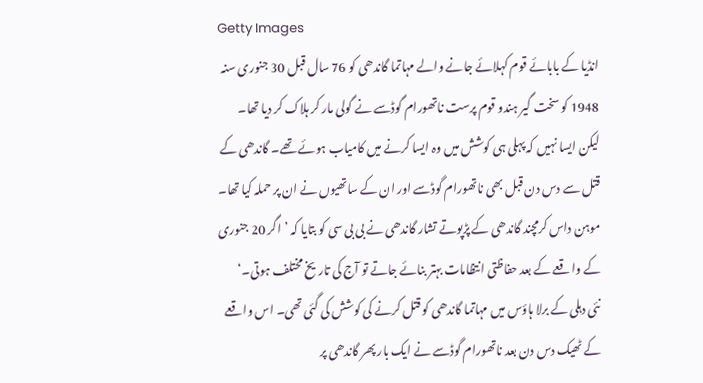Getty Images
انڈیا کے بابائے قوم کہلائے جانے والے مہاتما گاندھی کو 76 سال قبل 30 جنوری سنہ 1948 کو سخت گیر ہندو قوم پرست ناتھورام گوڈسے نے گولی مار کر ہلاک کر دیا تھا۔
لیکن ایسا نہیں کہ پہلی ہی کوشش میں وہ ایسا کرنے میں کامیاب ہوئے تھے۔ گاندھی کے قتل سے دس دن قبل بھی ناتھورام گوڈسے اور ان کے ساتھیوں نے ان پر حملہ کیا تھا۔
موہن داس کرمچند گاندھی کے پڑپوتے تشار گاندھی نے بی بی سی کو بتایا کہ ’اگر 20 جنوری کے واقعے کے بعد حفاظتی انتظامات بہتر بنائے جاتے تو آج کی تاریخ مختلف ہوتی۔‘
نئی دہلی کے برلا ہاؤس میں مہاتما گاندھی کو قتل کرنے کی کوشش کی گئی تھی۔ اس واقعے کے ٹھیک دس دن بعد ناتھورام گوڈسے نے ایک بار پھر گاندھی پر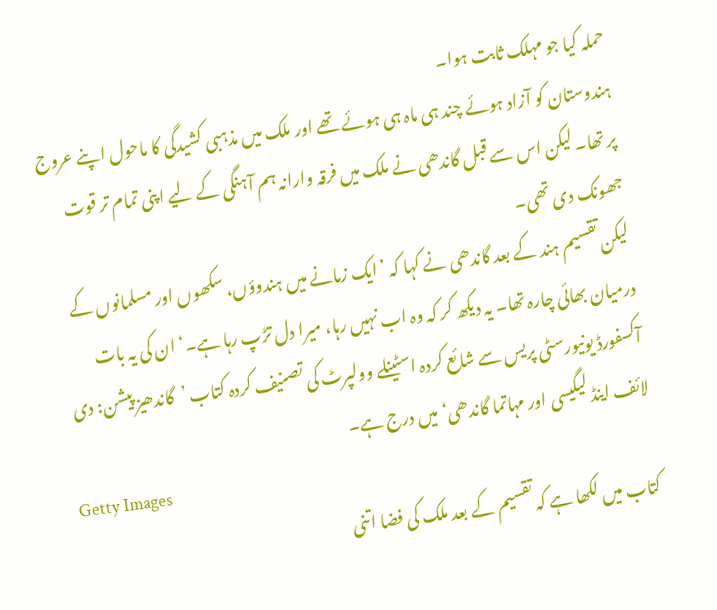حملہ کیا جو مہلک ثابت ہوا۔
ہندوستان کو آزاد ہوئے چند ہی ماہ ہی ہوئے تھے اور ملک میں مذہبی کشیدگی کا ماحول اپنے عروج پر تھا۔ لیکن اس سے قبل گاندھی نے ملک میں فرقہ وارانہ ہم آہنگی کے لیے اپنی تمام تر قوت جھونک دی تھی۔
لیکن تقسیم ہند کے بعد گاندھی نے کہا کہ ’ایک زمانے میں ہندوؤں، سکھوں اور مسلمانوں کے درمیان بھائی چارہ تھا۔ یہ دیکھ کر کہ وہ اب نہیں رہا، میرا دل تڑپ رہا ہے۔‘ ان کی یہ بات آکسفورڈ یونیورسٹی پریس سے شائع کردہ اسٹینلے وولپرٹ کی تصنیف کردہ کتاب ’گاندھیز پیشن: دی لائف اینڈ لیگیسی اور مہاتما گاندھی‘ میں درج ہے۔
Getty Images
کتاب میں لکھا ہے کہ تقسیم کے بعد ملک کی فضا اتنی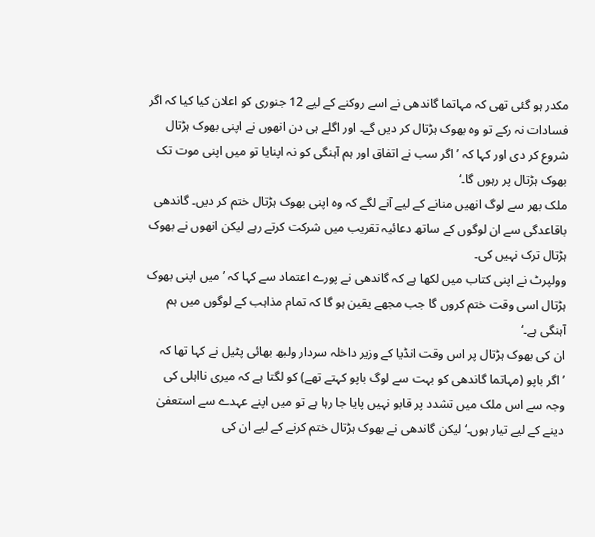مکدر ہو گئی تھی کہ مہاتما گاندھی نے اسے روکنے کے لیے 12 جنوری کو اعلان کیا کیا کہ اگر فسادات نہ رکے تو وہ بھوک ہڑتال کر دیں گے۔ اور اگلے ہی دن انھوں نے اپنی بھوک ہڑتال شروع کر دی اور کہا کہ ’اگر سب نے اتفاق اور ہم آہنگی کو نہ اپنایا تو میں اپنی موت تک بھوک ہڑتال پر رہوں گا۔‘
ملک بھر سے لوگ انھیں منانے کے لیے آنے لگے کہ وہ اپنی بھوک ہڑتال ختم کر دیں۔ گاندھی باقاعدگی سے ان لوگوں کے ساتھ دعائیہ تقریب میں شرکت کرتے رہے لیکن انھوں نے بھوک ہڑتال ترک نہیں کی۔
وولپرٹ نے اپنی کتاب میں لکھا ہے کہ گاندھی نے پورے اعتماد سے کہا کہ ’میں اپنی بھوک ہڑتال اسی وقت ختم کروں گا جب مجھے یقین ہو گا کہ تمام مذاہب کے لوگوں میں ہم آہنگی ہے۔‘
ان کی بھوک ہڑتال پر اس وقت انڈیا کے وزیر داخلہ سردار ولبھ بھائی پٹیل نے کہا تھا کہ ’اگر باپو (مہاتما گاندھی کو بہت سے لوگ باپو کہتے تھے) کو لگتا ہے کہ میری نااہلی کی وجہ سے اس ملک میں تشدد پر قابو نہیں پایا جا رہا ہے تو میں اپنے عہدے سے استعفیٰ دینے کے لیے تیار ہوں۔‘ لیکن گاندھی نے بھوک ہڑتال ختم کرنے کے لیے ان کی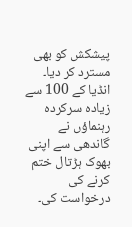پیشکش کو بھی مسترد کر دیا۔
انڈیا کے 100 سے زیادہ سرکردہ رہنماؤں نے گاندھی سے اپنی بھوک ہڑتال ختم کرنے کی درخواست کی۔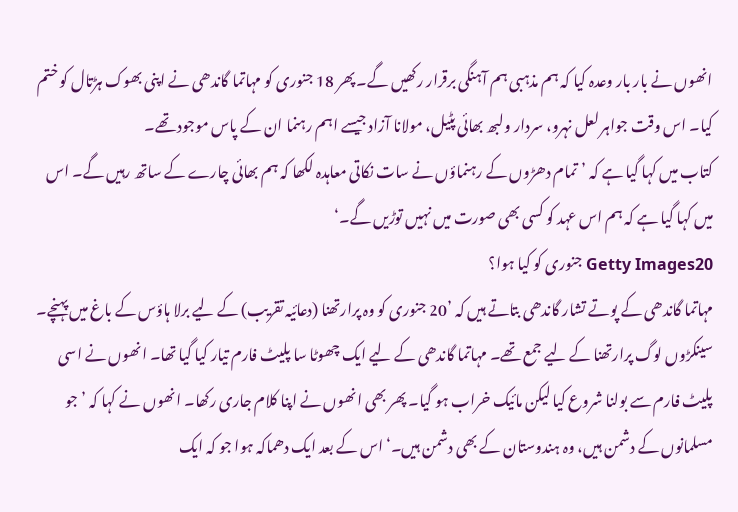انھوں نے بار بار وعدہ کیا کہ ہم مذہبی ہم آہنگی برقرار رکھیں گے۔ پھر 18 جنوری کو مہاتما گاندھی نے اپنی بھوک ہڑتال کو ختم کیا۔ اس وقت جواہر لعل نہرو، سردار ولبھ بھائی پٹیل، مولانا آزاد جیسے اہم رہنما ان کے پاس موجود تھے۔
کتاب میں کہا گیا ہے کہ ’تمام دھڑوں کے رہنماؤں نے سات نکاتی معاہدہ لکھا کہ ہم بھائی چارے کے ساتھ رہیں گے۔ اس میں کہا گیا ہے کہ ہم اس عہد کو کسی بھی صورت میں نہیں توڑیں گے۔‘
Getty Images20 جنوری کو کیا ہوا؟
مہاتما گاندھی کے پوتے تشار گاندھی بتاتے ہیں کہ ’20 جنوری کو وہ پرارتھنا (دعائیہ تقریب) کے لیے برلا ہاؤس کے باغ میں پہنچے۔ سینکڑوں لوگ پرارتھنا کے لیے جمع تھے۔ مہاتما گاندھی کے لیے ایک چھوٹا سا پلیٹ فارم تیار کیا گیا تھا۔ انھوں نے اسی پلیٹ فارم سے بولنا شروع کیا لیکن مائیک خراب ہو گيا۔ پھر بھی انھوں نے اپنا کلام جاری رکھا۔ انھوں نے کہا کہ ’جو مسلمانوں کے دشمن ہیں، وہ ہندوستان کے بھی دشمن ہیں۔‘ اس کے بعد ایک دھماکہ ہوا جو کہ ایک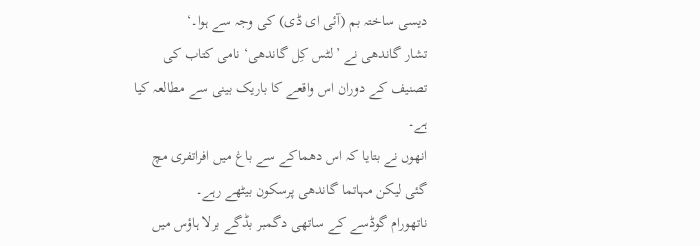دیسی ساختہ بم (آئی ای ڈی) کی وجہ سے ہوا۔‘
تشار گاندھی نے ’لٹس کِل گاندھی‘ نامی کتاب کی تصنیف کے دوران اس واقعے کا باریک بینی سے مطالعہ کیا ہے۔
انھوں نے بتایا کہ اس دھماکے سے باغ میں افراتفری مچ گئی لیکن مہاتما گاندھی پرسکون بیٹھے رہے۔
ناتھورام گوڈسے کے ساتھی دگمبر بڈگے برلا ہاؤس میں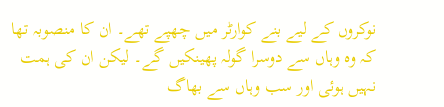نوکروں کے لیے بنے کوارٹر میں چھپے تھے۔ ان کا منصوبہ تھا کہ وہ وہاں سے دوسرا گولہ پھینکیں گے۔ لیکن ان کی ہمت نہیں ہوئی اور سب وہاں سے بھاگ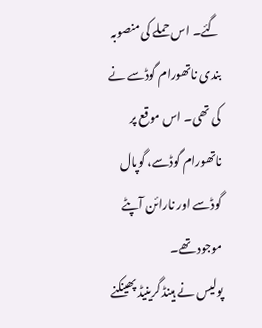گئے۔ اس حملے کی منصوبہ بندی ناتھورام گوڈسے نے کی تھی۔ اس موقع پر ناتھورام گوڈسے، گوپال گوڈسے اور نارائن آپٹے موجود تھے۔
پولیس نے ہینڈ گرینیڈ پھینکنے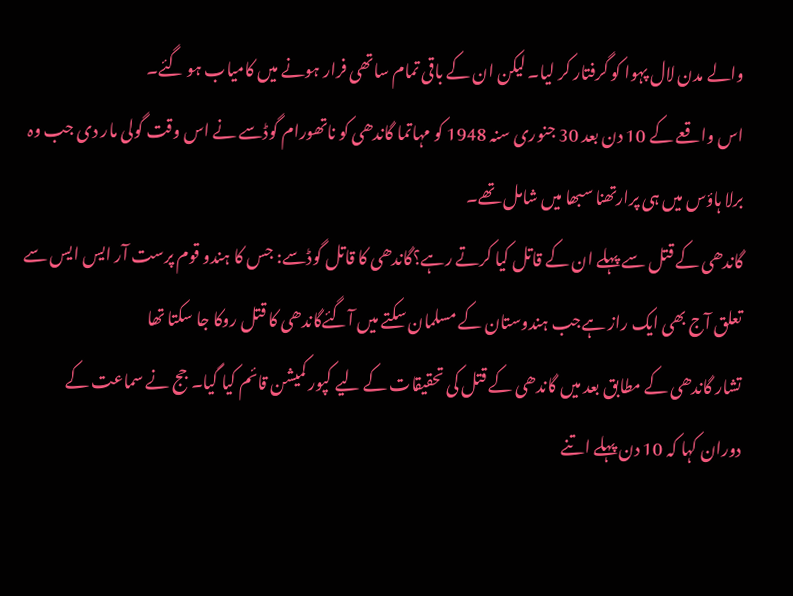والے مدن لال پہوا کو گرفتار کر لیا۔ لیکن ان کے باقی تمام ساتھی فرار ہونے میں کامیاب ہو گئے۔
اس واقعے کے 10 دن بعد 30 جنوری سنہ 1948 کو مہاتما گاندھی کو ناتھورام گوڈسے نے اس وقت گولی مار دی جب وہ برلا ہاؤس میں ہی پرارتھنا سبھا میں شامل تھے۔
گاندھی کے قتل سے پہلے ان کے قاتل کیا کرتے رہے؟گاندھی کا قاتل گوڈسے: جس کا ہندو قوم پرست آر ایس ایس سے تعلق آج بھی ایک راز ہےجب ہندوستان کے مسلمان سکتے میں آگئےگاندھی کا قتل روکا جا سکتا تھا
تشار گاندھی کے مطابق بعد میں گاندھی کے قتل کی تحقیقات کے لیے کپور کمیشن قائم کیا گیا۔ جج نے سماعت کے دوران کہا کہ 10 دن پہلے اتنے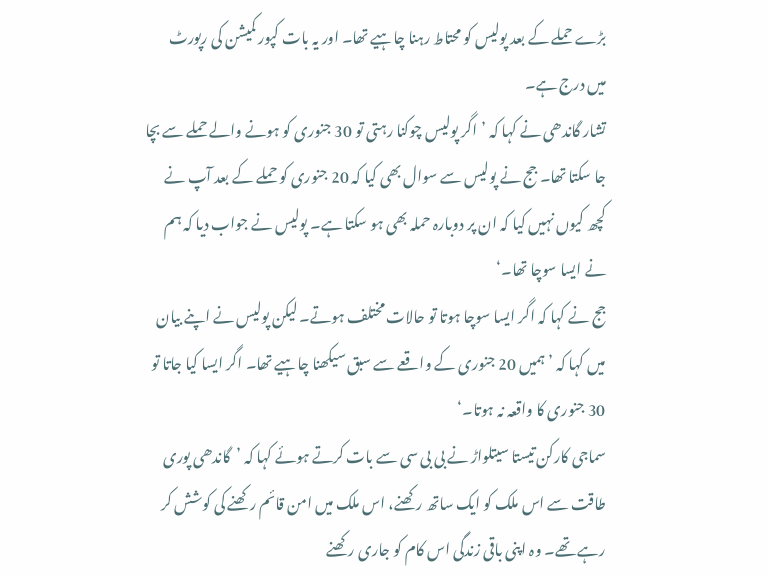بڑے حملے کے بعد پولیس کو محتاط رہنا چاہیے تھا۔ اور یہ بات کپور کمیشن کی رپورٹ میں درج ہے۔
تشار گاندھی نے کہا کہ ’اگر پولیس چوکنا رہتی تو 30 جنوری کو ہونے والے حملے سے بچا جا سکتا تھا۔ جج نے پولیس سے سوال بھی کیا کہ 20 جنوری کو حملے کے بعد آپ نے کچھ کیوں نہیں کیا کہ ان پر دوبارہ حملہ بھی ہو سکتا ہے۔ پولیس نے جواب دیا کہ ہم نے ایسا سوچا تھا۔‘
جج نے کہا کہ اگر ایسا سوچا ہوتا تو حالات مختلف ہوتے۔ لیکن پولیس نے اپنے بیان میں کہا کہ ’ہمیں 20 جنوری کے واقعے سے سبق سیکھنا چاہیے تھا۔ اگر ایسا کیا جاتا تو 30 جنوری کا واقعہ نہ ہوتا۔‘
سماجی کارکن تیستا سیتلواڑ نے بی بی سی سے بات کرتے ہوئے کہا کہ ’گاندھی پوری طاقت سے اس ملک کو ایک ساتھ رکھنے، اس ملک میں امن قائم رکھنے کی کوشش کر رہے تھے۔ وہ اپنی باقی زندگی اس کام کو جاری رکھنے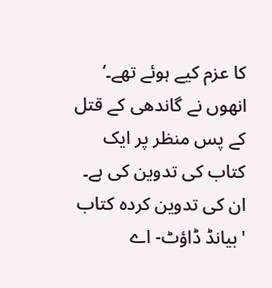کا عزم کیے ہوئے تھے۔‘
انھوں نے گاندھی کے قتل کے پس منظر پر ایک کتاب کی تدوین کی ہے۔ ان کی تدوین کردہ کتاب 'بیانڈ ڈاؤٹ- اے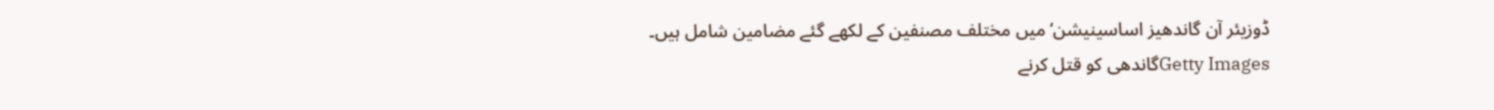ڈوزیئر آن گاندھیز اساسینیشن‘ میں مختلف مصنفین کے لکھے گئے مضامین شامل ہیں۔
Getty Imagesگاندھی کو قتل کرنے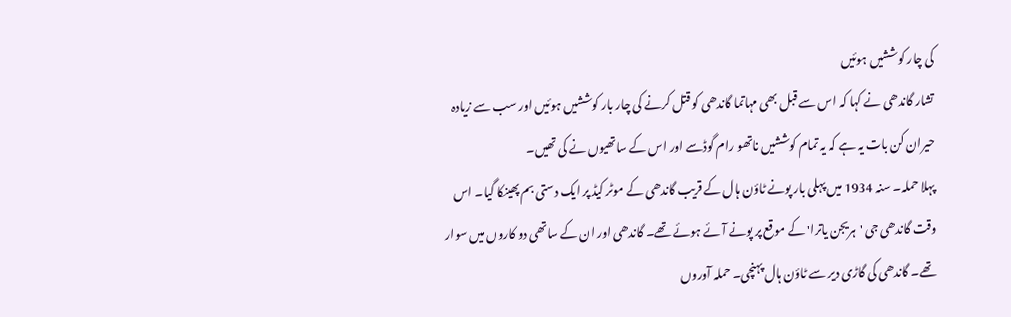کی چار کوششیں ہوئیں
تشار گاندھی نے کہا کہ اس سے قبل بھی مہاتما گاندھی کو قتل کرنے کی چار بار کوششیں ہوئیں اور سب سے زیادہ حیران کن بات یہ ہے کہ یہ تمام کوششیں ناتھو رام گوڈسے اور اس کے ساتھیوں نے کی تھیں۔
پہلا حملہ۔ سنہ 1934 میں پہلی بار پونے ٹاؤن ہال کے قریب گاندھی کے موٹر کیڈ پر ایک دستی بم پھینکا گیا۔ اس وقت گاندھی جی 'ہریجن یاترا' کے موقع پر پونے آئے ہوئے تھے۔ گاندھی اور ان کے ساتھی دو کاروں میں سوار تھے۔ گاندھی کی گاڑی دیر سے ٹاؤن ہال پہنچی۔ حملہ آوروں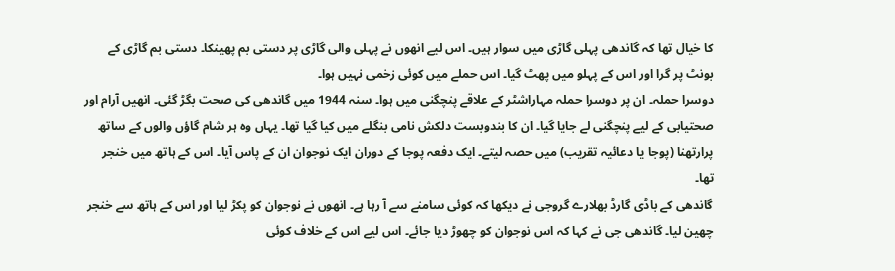کا خیال تھا کہ گاندھی پہلی گاڑی میں سوار ہیں۔ اس لیے انھوں نے پہلی والی گاڑی پر دستی بم پھینکا۔ دستی بم گاڑی کے بونٹ پر گرا اور اس کے پہلو میں پھٹ گیا۔ اس حملے میں کوئی زخمی نہیں ہوا۔
دوسرا حملہ۔ ان پر دوسرا حملہ مہاراشٹر کے علاقے پنچگنی میں ہوا۔ سنہ 1944 میں گاندھی کی صحت بگڑ گئی۔ انھیں آرام اور صحتیابی کے لیے پنچگنی لے جایا گیا۔ ان کا بندوبست دلکش نامی بنگلے میں کیا گیا تھا۔ یہاں وہ ہر شام گاؤں والوں کے ساتھ پرارتھنا (پوجا یا دعائیہ تقریب) میں حصہ لیتے۔ ایک دفعہ پوجا کے دوران ایک نوجوان ان کے پاس آیا۔ اس کے ہاتھ میں خنجر تھا۔
گاندھی کے باڈی گارڈ بھلارے گروجی نے دیکھا کہ کوئی سامنے سے آ رہا ہے۔ انھوں نے نوجوان کو پکڑ لیا اور اس کے ہاتھ سے خنجر چھین لیا۔ گاندھی جی نے کہا کہ اس نوجوان کو چھوڑ دیا جائے۔ اس لیے اس کے خلاف کوئی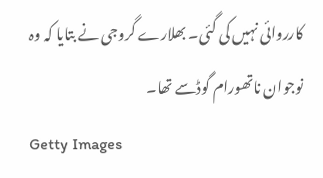کارروائی نہیں کی گئی۔ بھلارے گروجی نے بتایا کہ وہ نوجوان ناتھورام گوڈسے تھا۔
Getty Images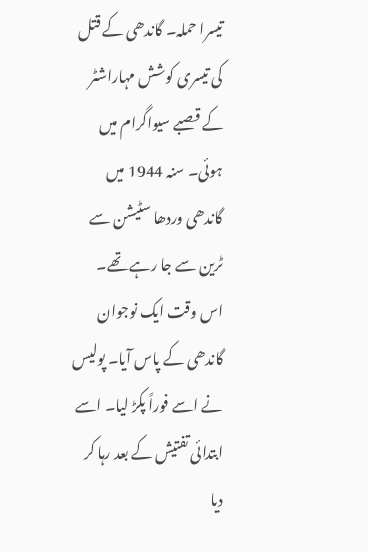تیسرا حملہ۔ گاندھی کے قتل کی تیسری کوشش مہاراشٹر کے قصبے سیواگرام میں ہوئی۔ سنہ 1944 میں گاندھی وردھا سٹیشن سے ٹرین سے جا رہے تھے۔ اس وقت ایک نوجوان گاندھی کے پاس آیا۔ پولیس نے اسے فوراً پکڑ لیا۔ اسے ابتدائی تفتیش کے بعد رہا کر دیا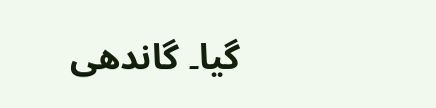گیا۔ گاندھی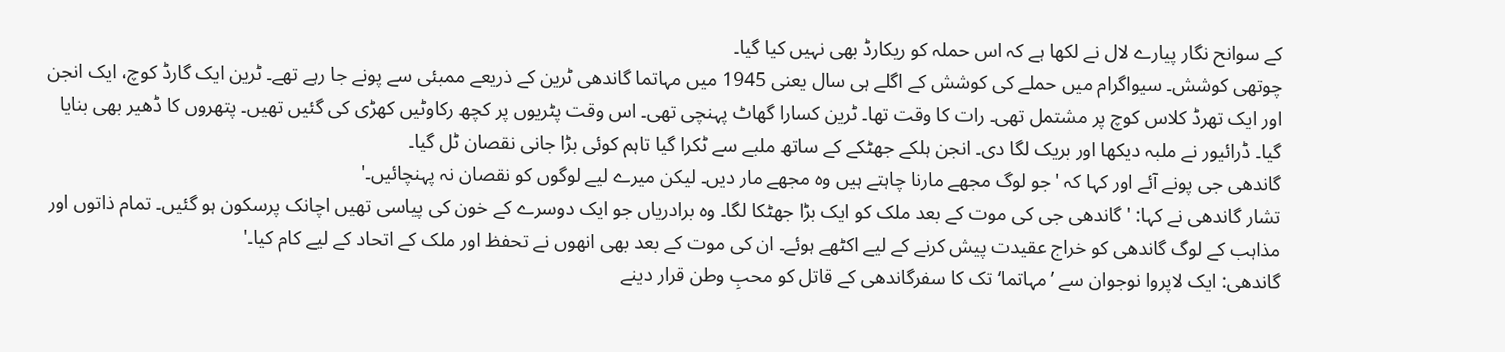کے سوانح نگار پیارے لال نے لکھا ہے کہ اس حملہ کو ریکارڈ بھی نہیں کیا گیا۔
چوتھی کوشش۔ سیواگرام میں حملے کی کوشش کے اگلے ہی سال یعنی 1945 میں مہاتما گاندھی ٹرین کے ذریعے ممبئی سے پونے جا رہے تھے۔ ٹرین ایک گارڈ کوچ، ایک انجن اور ایک تھرڈ کلاس کوچ پر مشتمل تھی۔ رات کا وقت تھا۔ ٹرین کسارا گھاٹ پہنچی تھی۔ اس وقت پٹریوں پر کچھ رکاوٹیں کھڑی کی گئیں تھیں۔ پتھروں کا ڈھیر بھی بنایا گیا۔ ڈرائیور نے ملبہ دیکھا اور بریک لگا دی۔ انجن ہلکے جھٹکے کے ساتھ ملبے سے ٹکرا گیا تاہم کوئی بڑا جانی نقصان ٹل گیا۔
گاندھی جی پونے آئے اور کہا کہ 'جو لوگ مجھے مارنا چاہتے ہیں وہ مجھے مار دیں۔ لیکن میرے لیے لوگوں کو نقصان نہ پہنچائيں۔'
تشار گاندھی نے کہا: 'گاندھی جی کی موت کے بعد ملک کو ایک بڑا جھٹکا لگا۔ وہ برادریاں جو ایک دوسرے کے خون کی پیاسی تھیں اچانک پرسکون ہو گئیں۔ تمام ذاتوں اور مذاہب کے لوگ گاندھی کو خراج عقیدت پیش کرنے کے لیے اکٹھے ہوئے۔ ان کی موت کے بعد بھی انھوں نے تحفظ اور ملک کے اتحاد کے لیے کام کیا۔'
گاندھی: ایک لاپروا نوجوان سے ’مہاتما‘ تک کا سفرگاندھی کے قاتل کو محبِ وطن قرار دینے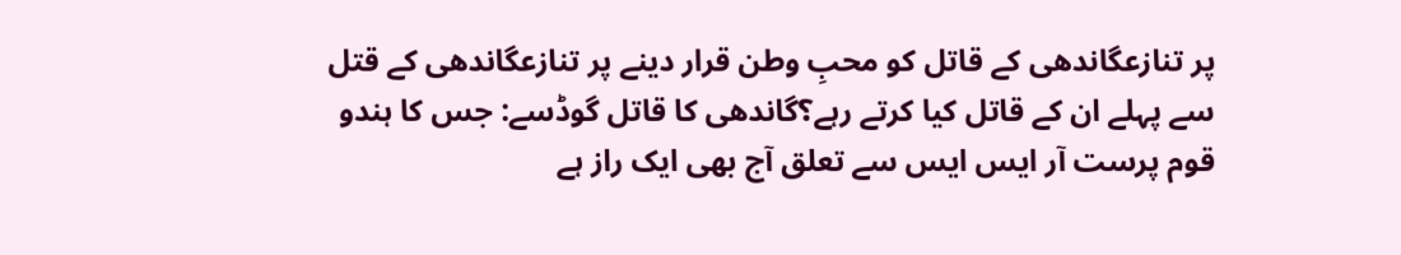پر تنازعگاندھی کے قاتل کو محبِ وطن قرار دینے پر تنازعگاندھی کے قتل سے پہلے ان کے قاتل کیا کرتے رہے؟گاندھی کا قاتل گوڈسے: جس کا ہندو قوم پرست آر ایس ایس سے تعلق آج بھی ایک راز ہے